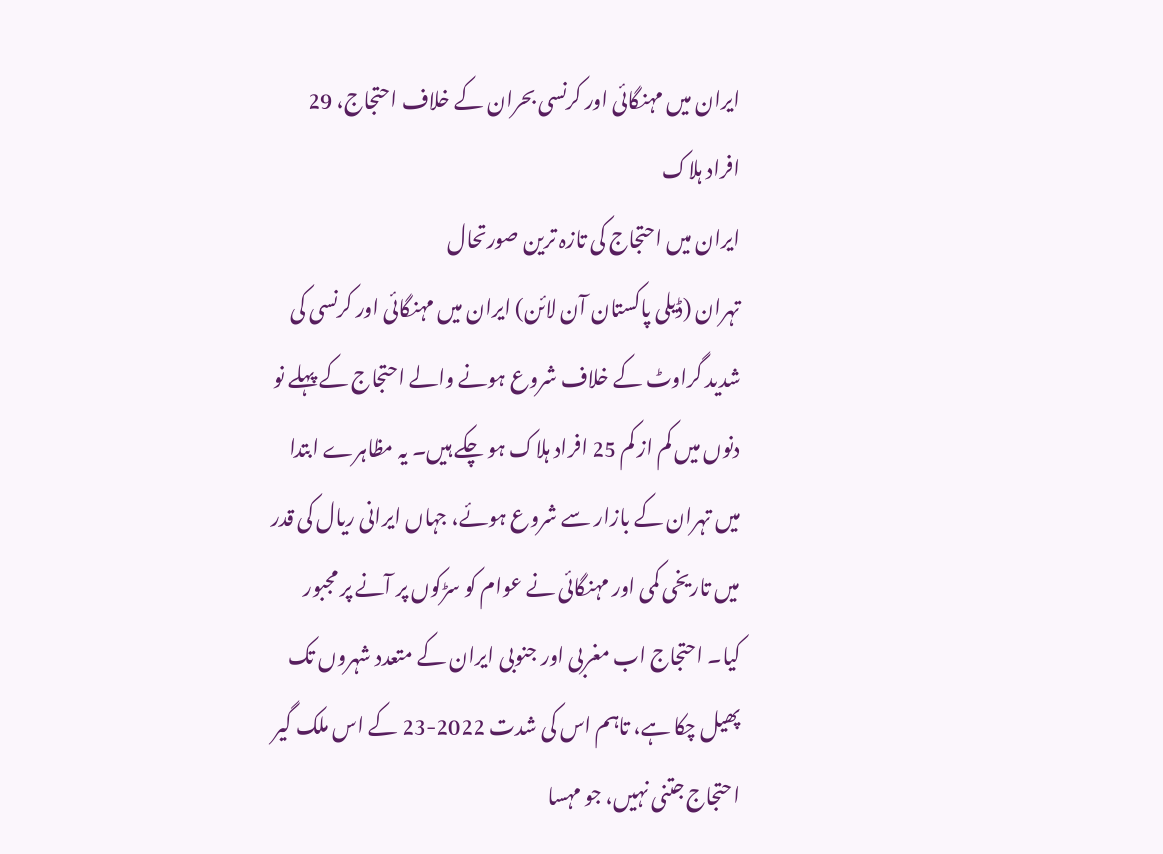ایران میں مہنگائی اور کرنسی بحران کے خلاف احتجاج، 29 افراد ہلاک
ایران میں احتجاج کی تازہ ترین صورتحال
تہران (ڈیلی پاکستان آن لائن) ایران میں مہنگائی اور کرنسی کی شدید گراوٹ کے خلاف شروع ہونے والے احتجاج کے پہلے نو دنوں میں کم از کم 25 افراد ہلاک ہو چکے ہیں۔ یہ مظاہرے ابتدا میں تہران کے بازار سے شروع ہوئے، جہاں ایرانی ریال کی قدر میں تاریخی کمی اور مہنگائی نے عوام کو سڑکوں پر آنے پر مجبور کیا۔ احتجاج اب مغربی اور جنوبی ایران کے متعدد شہروں تک پھیل چکا ہے، تاہم اس کی شدت 2022-23 کے اس ملک گیر احتجاج جتنی نہیں، جو مہسا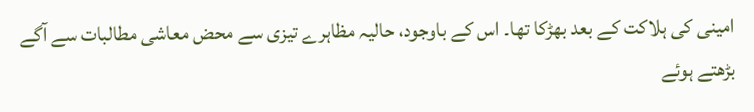امینی کی ہلاکت کے بعد بھڑکا تھا۔ اس کے باوجود، حالیہ مظاہرے تیزی سے محض معاشی مطالبات سے آگے بڑھتے ہوئے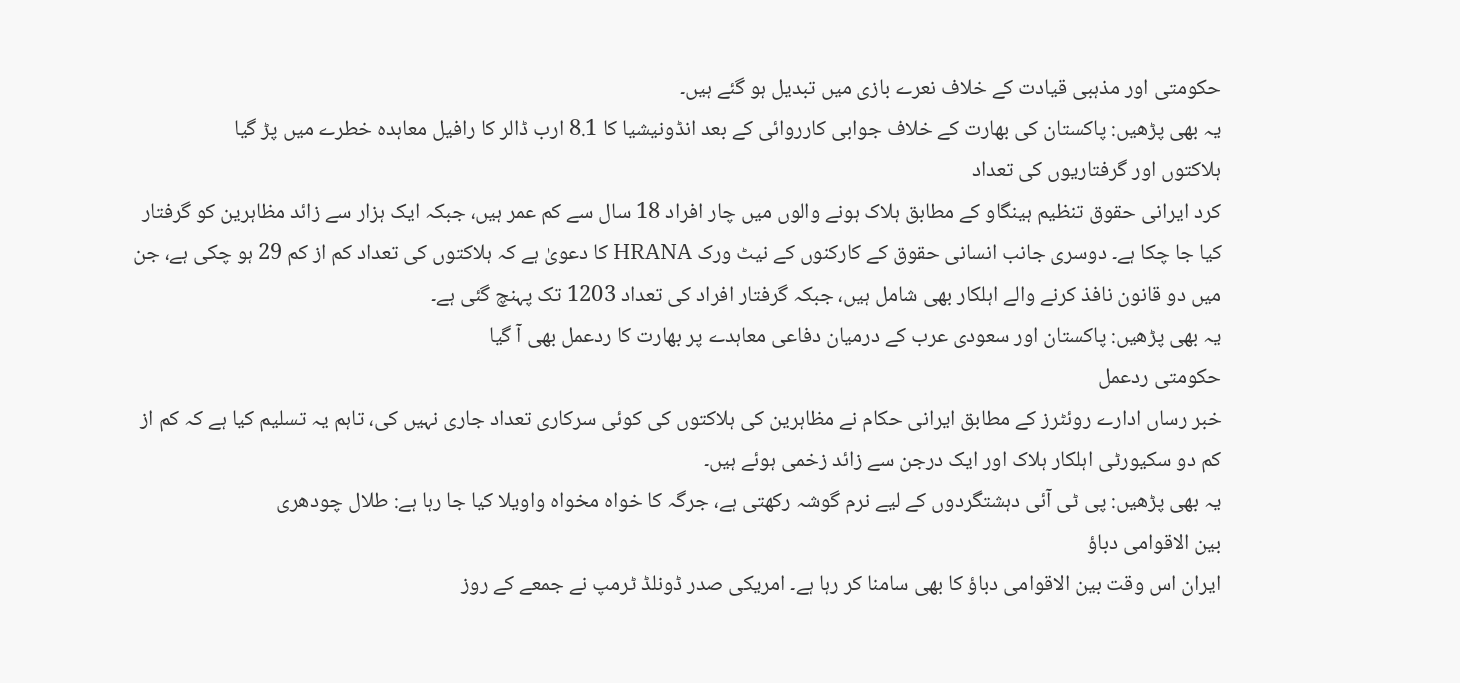حکومتی اور مذہبی قیادت کے خلاف نعرے بازی میں تبدیل ہو گئے ہیں۔
یہ بھی پڑھیں: پاکستان کی بھارت کے خلاف جوابی کارروائی کے بعد انڈونیشیا کا 8.1 ارب ڈالر کا رافیل معاہدہ خطرے میں پڑ گیا
ہلاکتوں اور گرفتاریوں کی تعداد
کرد ایرانی حقوق تنظیم ہینگاو کے مطابق ہلاک ہونے والوں میں چار افراد 18 سال سے کم عمر ہیں، جبکہ ایک ہزار سے زائد مظاہرین کو گرفتار کیا جا چکا ہے۔ دوسری جانب انسانی حقوق کے کارکنوں کے نیٹ ورک HRANA کا دعویٰ ہے کہ ہلاکتوں کی تعداد کم از کم 29 ہو چکی ہے، جن میں دو قانون نافذ کرنے والے اہلکار بھی شامل ہیں، جبکہ گرفتار افراد کی تعداد 1203 تک پہنچ گئی ہے۔
یہ بھی پڑھیں: پاکستان اور سعودی عرب کے درمیان دفاعی معاہدے پر بھارت کا ردعمل بھی آ گیا
حکومتی ردعمل
خبر رساں ادارے روئٹرز کے مطابق ایرانی حکام نے مظاہرین کی ہلاکتوں کی کوئی سرکاری تعداد جاری نہیں کی، تاہم یہ تسلیم کیا ہے کہ کم از کم دو سکیورٹی اہلکار ہلاک اور ایک درجن سے زائد زخمی ہوئے ہیں۔
یہ بھی پڑھیں: پی ٹی آئی دہشتگردوں کے لیے نرم گوشہ رکھتی ہے، جرگہ کا خواہ مخواہ واویلا کیا جا رہا ہے: طلال چودھری
بین الاقوامی دباؤ
ایران اس وقت بین الاقوامی دباؤ کا بھی سامنا کر رہا ہے۔ امریکی صدر ڈونلڈ ٹرمپ نے جمعے کے روز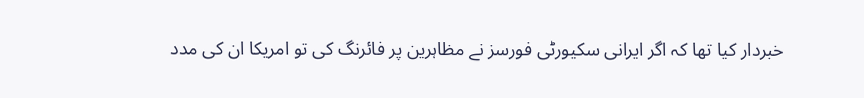خبردار کیا تھا کہ اگر ایرانی سکیورٹی فورسز نے مظاہرین پر فائرنگ کی تو امریکا ان کی مدد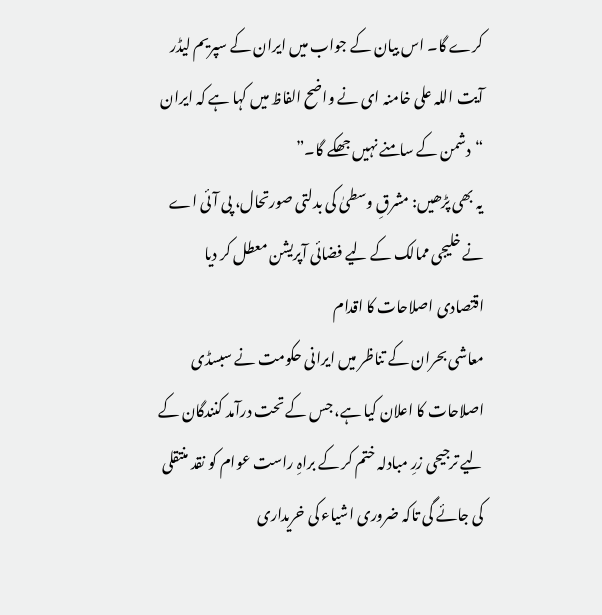کرے گا۔ اس بیان کے جواب میں ایران کے سپریم لیڈر آیت اللہ علی خامنہ ای نے واضح الفاظ میں کہا ہے کہ ایران “دشمن کے سامنے نہیں جھکے گا۔”
یہ بھی پڑھیں: مشرقِ وسطیٰ کی بدلتی صورتحال، پی آئی اے نے خلیجی ممالک کے لیے فضائی آپریشن معطل کر دیا
اقتصادی اصلاحات کا اقدام
معاشی بحران کے تناظر میں ایرانی حکومت نے سبسڈی اصلاحات کا اعلان کیا ہے، جس کے تحت درآمد کنندگان کے لیے ترجیحی زرِ مبادلہ ختم کر کے براہِ راست عوام کو نقد منتقلی کی جائے گی تاکہ ضروری اشیاء کی خریداری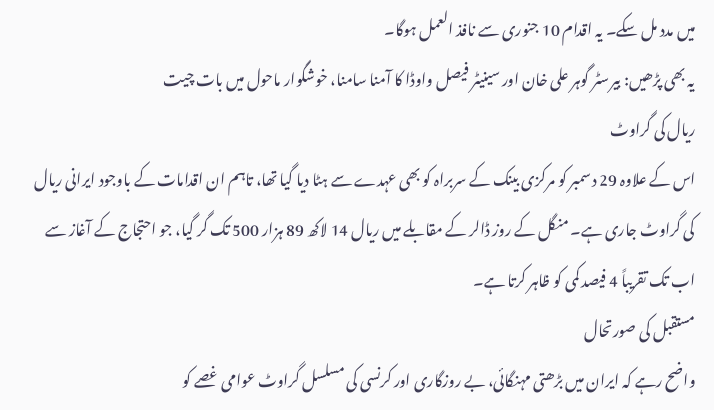میں مدد مل سکے۔ یہ اقدام 10 جنوری سے نافذ العمل ہوگا۔
یہ بھی پڑھیں: بیرسٹر گوہر علی خان اور سینیٹر فیصل واوڈا کا آمنا سامنا، خوشگوار ماحول میں بات چیت
ریال کی گراوٹ
اس کے علاوہ 29 دسمبر کو مرکزی بینک کے سربراہ کو بھی عہدے سے ہٹا دیا گیا تھا، تاہم ان اقدامات کے باوجود ایرانی ریال کی گراوٹ جاری ہے۔ منگل کے روز ڈالر کے مقابلے میں ریال 14 لاکھ 89 ہزار 500 تک گر گیا، جو احتجاج کے آغاز سے اب تک تقریباً 4 فیصد کمی کو ظاہر کرتا ہے۔
مستقبل کی صورتحال
واضح رہے کہ ایران میں بڑھتی مہنگائی، بے روزگاری اور کرنسی کی مسلسل گراوٹ عوامی غصے کو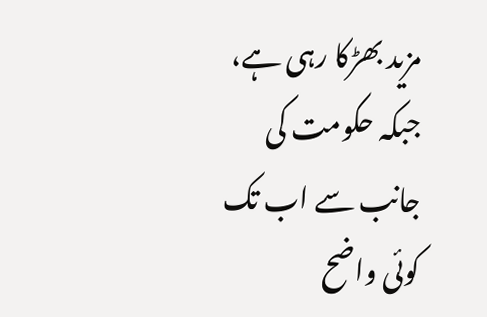مزید بھڑکا رہی ہے، جبکہ حکومت کی جانب سے اب تک کوئی واضح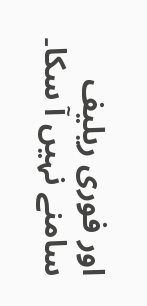اور فوری ریلیف سامنے نہیں آ سکا۔